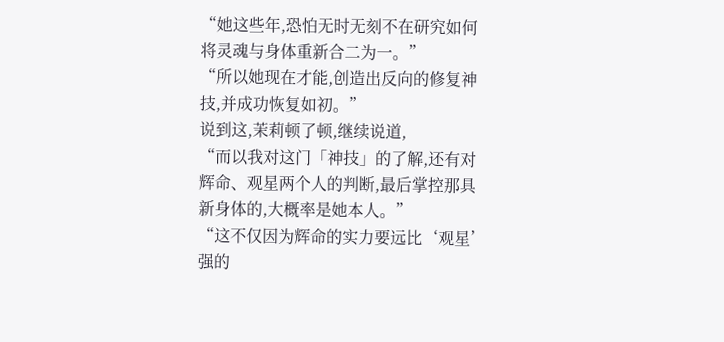“她这些年,恐怕无时无刻不在研究如何将灵魂与身体重新合二为一。”
“所以她现在才能,创造出反向的修复神技,并成功恢复如初。”
说到这,茉莉顿了顿,继续说道,
“而以我对这门「神技」的了解,还有对辉命、观星两个人的判断,最后掌控那具新身体的,大概率是她本人。”
“这不仅因为辉命的实力要远比‘观星’强的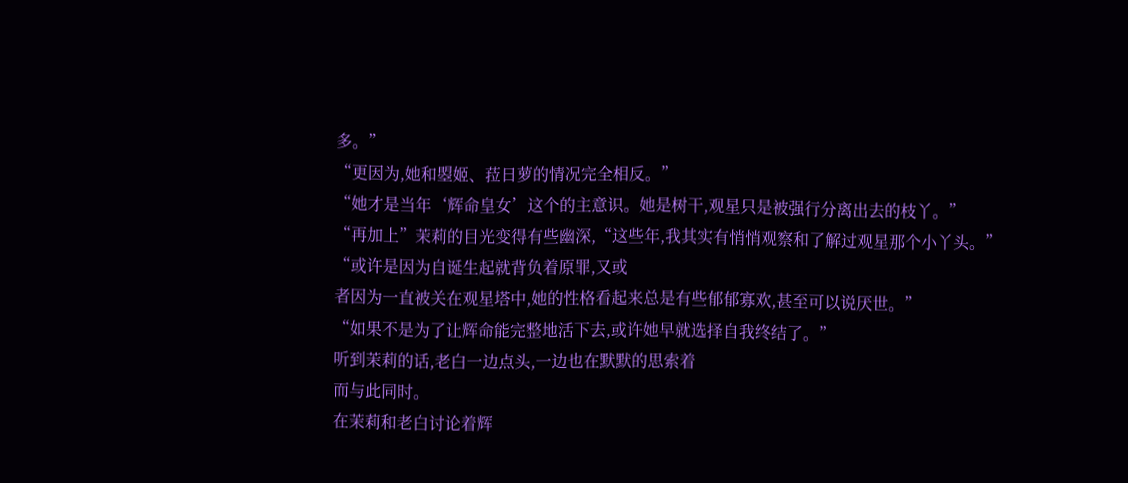多。”
“更因为,她和曌姬、菈日萝的情况完全相反。”
“她才是当年‘辉命皇女’这个的主意识。她是树干,观星只是被强行分离出去的枝丫。”
“再加上”茉莉的目光变得有些幽深,“这些年,我其实有悄悄观察和了解过观星那个小丫头。”
“或许是因为自诞生起就背负着原罪,又或
者因为一直被关在观星塔中,她的性格看起来总是有些郁郁寡欢,甚至可以说厌世。”
“如果不是为了让辉命能完整地活下去,或许她早就选择自我终结了。”
听到茉莉的话,老白一边点头,一边也在默默的思索着
而与此同时。
在茉莉和老白讨论着辉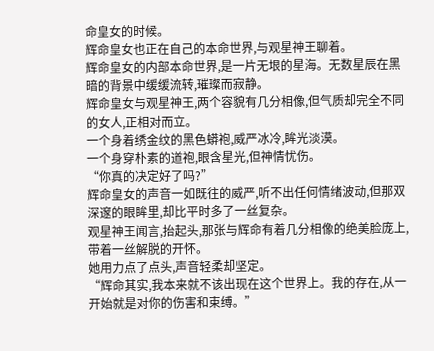命皇女的时候。
辉命皇女也正在自己的本命世界,与观星神王聊着。
辉命皇女的内部本命世界,是一片无垠的星海。无数星辰在黑暗的背景中缓缓流转,璀璨而寂静。
辉命皇女与观星神王,两个容貌有几分相像,但气质却完全不同的女人,正相对而立。
一个身着绣金纹的黑色蟒袍,威严冰冷,眸光淡漠。
一个身穿朴素的道袍,眼含星光,但神情忧伤。
“你真的决定好了吗?”
辉命皇女的声音一如既往的威严,听不出任何情绪波动,但那双深邃的眼眸里,却比平时多了一丝复杂。
观星神王闻言,抬起头,那张与辉命有着几分相像的绝美脸庞上,带着一丝解脱的开怀。
她用力点了点头,声音轻柔却坚定。
“辉命其实,我本来就不该出现在这个世界上。我的存在,从一开始就是对你的伤害和束缚。”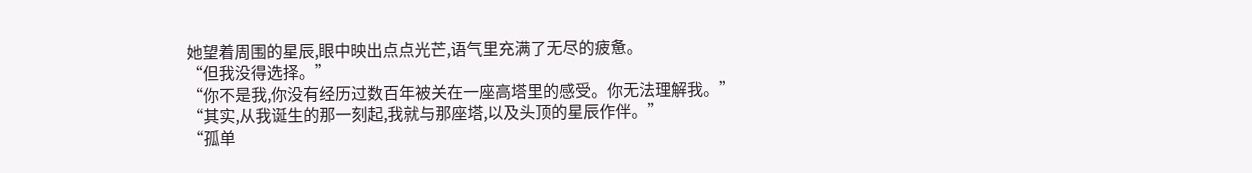她望着周围的星辰,眼中映出点点光芒,语气里充满了无尽的疲惫。
“但我没得选择。”
“你不是我,你没有经历过数百年被关在一座高塔里的感受。你无法理解我。”
“其实,从我诞生的那一刻起,我就与那座塔,以及头顶的星辰作伴。”
“孤单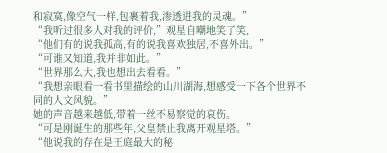和寂寞,像空气一样,包裹着我,渗透进我的灵魂。”
“我听过很多人对我的评价,”观星自嘲地笑了笑,
“他们有的说我孤高,有的说我喜欢独居,不喜外出。”
“可谁又知道,我并非如此。”
“世界那么大,我也想出去看看。”
“我想亲眼看一看书里描绘的山川湖海,想感受一下各个世界不同的人文风貌。”
她的声音越来越低,带着一丝不易察觉的哀伤。
“可是刚诞生的那些年,父皇禁止我离开观星塔。”
“他说我的存在是王庭最大的秘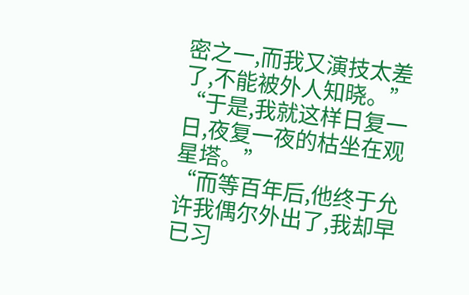密之一,而我又演技太差了,不能被外人知晓。”
“于是,我就这样日复一日,夜复一夜的枯坐在观星塔。”
“而等百年后,他终于允许我偶尔外出了,我却早已习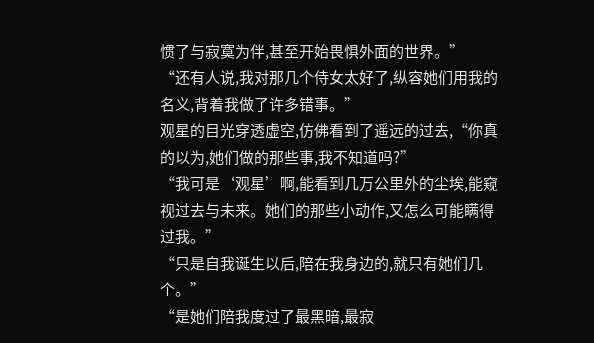惯了与寂寞为伴,甚至开始畏惧外面的世界。”
“还有人说,我对那几个侍女太好了,纵容她们用我的名义,背着我做了许多错事。”
观星的目光穿透虚空,仿佛看到了遥远的过去,“你真的以为,她们做的那些事,我不知道吗?”
“我可是‘观星’啊,能看到几万公里外的尘埃,能窥视过去与未来。她们的那些小动作,又怎么可能瞒得过我。”
“只是自我诞生以后,陪在我身边的,就只有她们几个。”
“是她们陪我度过了最黑暗,最寂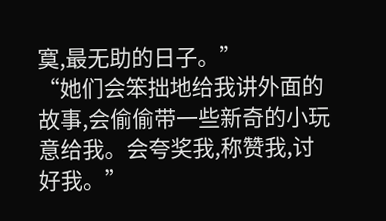寞,最无助的日子。”
“她们会笨拙地给我讲外面的故事,会偷偷带一些新奇的小玩意给我。会夸奖我,称赞我,讨好我。”